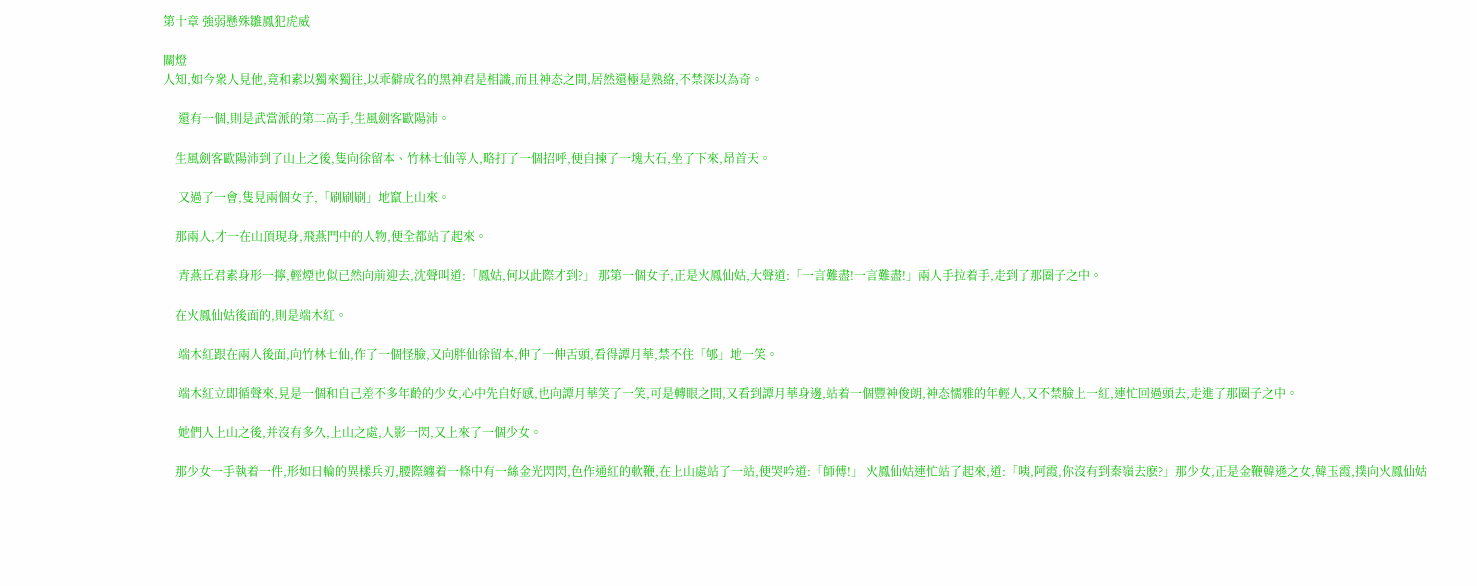第十章 強弱懸殊雛鳳犯虎威

關燈
人知,如今衆人見他,竟和素以獨來獨往,以乖僻成名的黑神君是相識,而且神态之間,居然還極是熟絡,不禁深以為奇。

     還有一個,則是武當派的第二高手,生風劍客歐陽沛。

    生風劍客歐陽沛到了山上之後,隻向徐留本、竹林七仙等人,略打了一個招呼,便自揀了一塊大石,坐了下來,昂首天。

     又過了一會,隻見兩個女子,「刷刷刷」地竄上山來。

    那兩人,才一在山頂現身,飛燕門中的人物,便全都站了起來。

     青燕丘君素身形一擰,輕煙也似已然向前迎去,沈聲叫道:「鳳姑,何以此際才到?」 那第一個女子,正是火鳳仙姑,大聲道:「一言難盡!一言難盡!」兩人手拉着手,走到了那圈子之中。

    在火鳳仙姑後面的,則是端木紅。

     端木紅跟在兩人後面,向竹林七仙,作了一個怪臉,又向胖仙徐留本,伸了一伸舌頭,看得譚月華,禁不住「郇」地一笑。

     端木紅立即循聲來,見是一個和自己差不多年齡的少女,心中先自好感,也向譚月華笑了一笑,可是轉眼之間,又看到譚月華身邊,站着一個豐神俊朗,神态懦雅的年輕人,又不禁臉上一紅,連忙回過頭去,走進了那圈子之中。

     她們人上山之後,并沒有多久,上山之處,人影一閃,又上來了一個少女。

    那少女一手執着一件,形如日輪的異樣兵刃,腰際纏着一條中有一絲金光閃閃,色作通紅的軟鞭,在上山處站了一站,便哭吟道:「師傅!」 火鳳仙姑連忙站了起來,道:「咦,阿霞,你沒有到秦嶺去麽?」那少女,正是金鞭韓遜之女,韓玉霞,撲向火鳳仙姑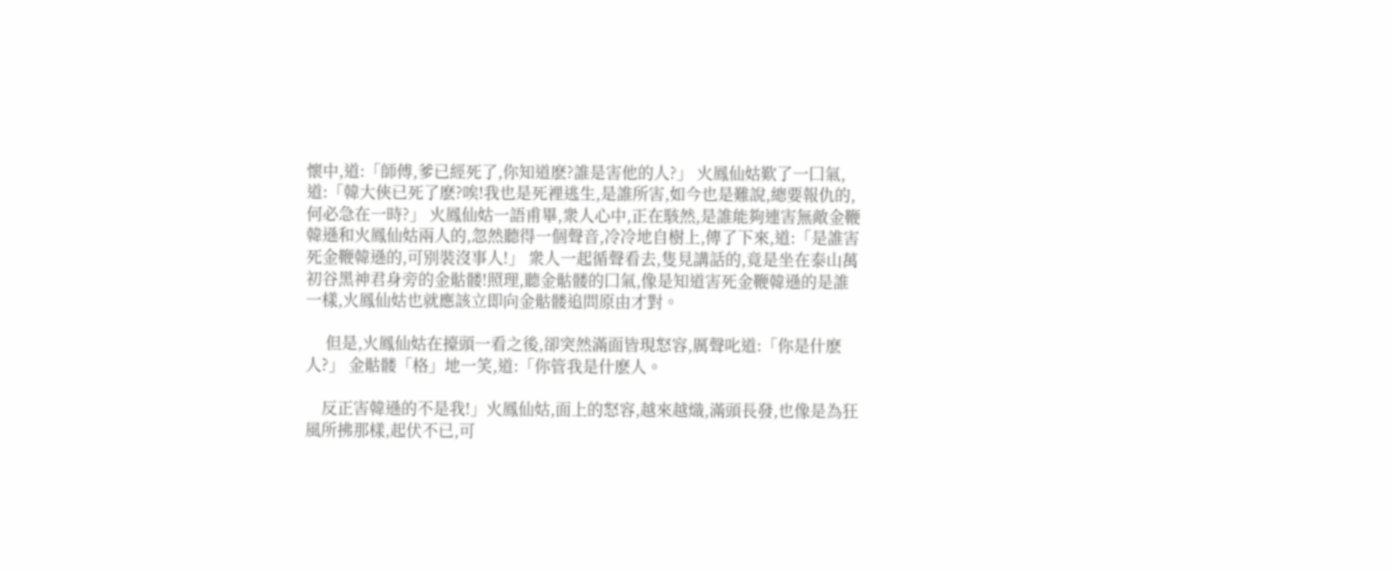懷中,道:「師傅,爹已經死了,你知道麽?誰是害他的人?」 火鳳仙姑歎了一囗氣,道:「韓大俠已死了麽?唉!我也是死裡逃生,是誰所害,如今也是難說,總要報仇的,何必急在一時?」 火鳳仙姑一語甫畢,衆人心中,正在駭然,是誰能夠連害無敵金鞭韓遜和火鳳仙姑兩人的,忽然聽得一個聲音,冷冷地自樹上,傳了下來,道:「是誰害死金鞭韓遜的,可别裝沒事人!」 衆人一起循聲看去,隻見講話的,竟是坐在泰山萬初谷黑神君身旁的金骷髅!照理,聽金骷髅的囗氣,像是知道害死金鞭韓遜的是誰一樣,火鳳仙姑也就應該立即向金骷髅追問原由才對。

     但是,火鳳仙姑在擡頭一看之後,卻突然滿面皆現怒容,厲聲叱道:「你是什麽人?」 金骷髅「格」地一笑,道:「你管我是什麽人。

    反正害韓遜的不是我!」火鳳仙姑,面上的怒容,越來越熾,滿頭長發,也像是為狂風所拂那樣,起伏不已,可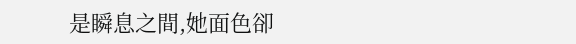是瞬息之間,她面色卻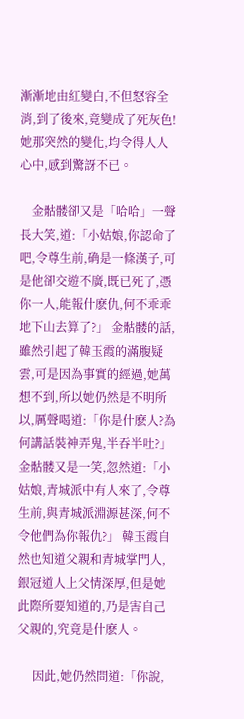漸漸地由紅變白,不但怒容全消,到了後來,竟變成了死灰色! 她那突然的變化,均令得人人心中,感到驚訝不已。

    金骷髅卻又是「哈哈」一聲長大笑,道:「小姑娘,你認命了吧,令尊生前,确是一條漢子,可是他卻交遊不廣,既已死了,憑你一人,能報什麽仇,何不乖乖地下山去算了?」 金骷髅的話,雖然引起了韓玉霞的滿腹疑雲,可是因為事實的經過,她萬想不到,所以她仍然是不明所以,厲聲喝道:「你是什麽人?為何講話裝神弄鬼,半吞半吐?」 金骷髅又是一笑,忽然道:「小姑娘,青城派中有人來了,令尊生前,與青城派淵源甚深,何不令他們為你報仇?」 韓玉霞自然也知道父親和青城掌門人,銀冠道人上父情深厚,但是她此際所要知道的,乃是害自己父親的,究竟是什麽人。

     因此,她仍然問道:「你說,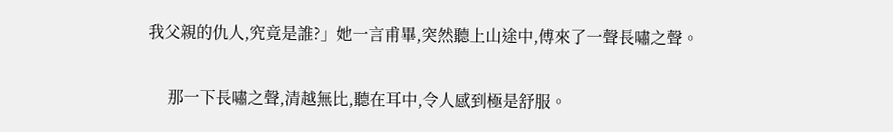我父親的仇人,究竟是誰?」她一言甫畢,突然聽上山途中,傅來了一聲長嘯之聲。

     那一下長嘯之聲,清越無比,聽在耳中,令人感到極是舒服。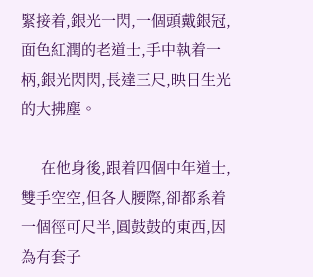緊接着,銀光一閃,一個頭戴銀冠,面色紅潤的老道士,手中執着一柄,銀光閃閃,長達三尺,映日生光的大拂塵。

     在他身後,跟着四個中年道士,雙手空空,但各人腰際,卻都系着一個徑可尺半,圓鼓鼓的東西,因為有套子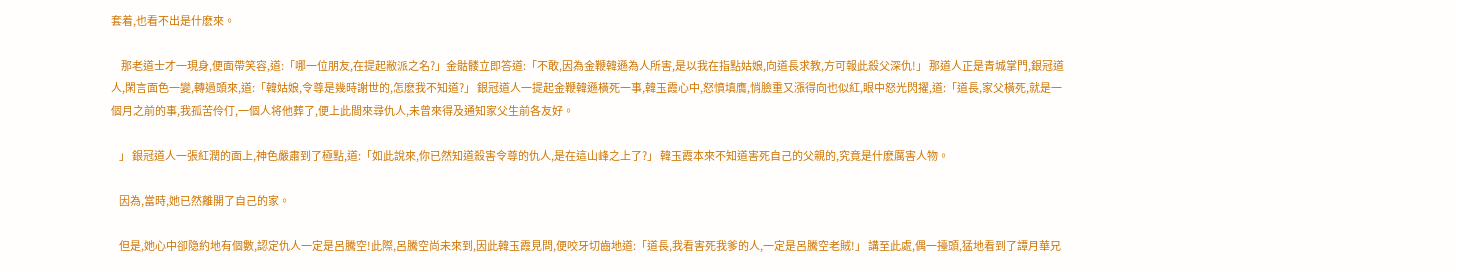套着,也看不出是什麽來。

     那老道士才一現身,便面帶笑容,道:「哪一位朋友,在提起敝派之名?」金骷髅立即答道:「不敢,因為金鞭韓遜為人所害,是以我在指點姑娘,向道長求教,方可報此殺父深仇!」 那道人正是青城掌門,銀冠道人,閑言面色一變,轉過頭來,道:「韓姑娘,令尊是幾時謝世的,怎麽我不知道?」 銀冠道人一提起金鞭韓遜橫死一事,韓玉霞心中,怒憤填膺,悄臉重又漲得向也似紅,眼中怒光閃擢,道:「道長,家父橫死,就是一個月之前的事,我孤苦伶仃,一個人将他葬了,便上此間來尋仇人,未曾來得及通知家父生前各友好。

    」 銀冠道人一張紅潤的面上,神色嚴肅到了極點,道:「如此說來,你已然知道殺害令尊的仇人,是在這山峰之上了?」 韓玉霞本來不知道害死自己的父親的,究竟是什麽厲害人物。

    因為,當時,她已然離開了自己的家。

    但是,她心中卻隐約地有個數,認定仇人一定是呂騰空!此際,呂騰空尚未來到,因此韓玉霞見問,便咬牙切齒地道:「道長,我看害死我爹的人,一定是呂騰空老賊!」 講至此處,偶一擡頭,猛地看到了譚月華兄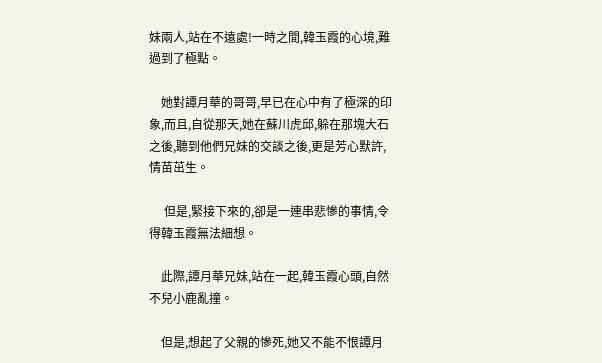妹兩人,站在不遠處!一時之間,韓玉霞的心境,難過到了極點。

    她對譚月華的哥哥,早已在心中有了極深的印象,而且,自從那天,她在蘇川虎邱,躲在那塊大石之後,聽到他們兄妹的交談之後,更是芳心默許,情苗茁生。

     但是,緊接下來的,卻是一連串悲慘的事情,令得韓玉霞無法細想。

    此際,譚月華兄妹,站在一起,韓玉霞心頭,自然不兒小鹿亂撞。

    但是,想起了父親的慘死,她又不能不恨譚月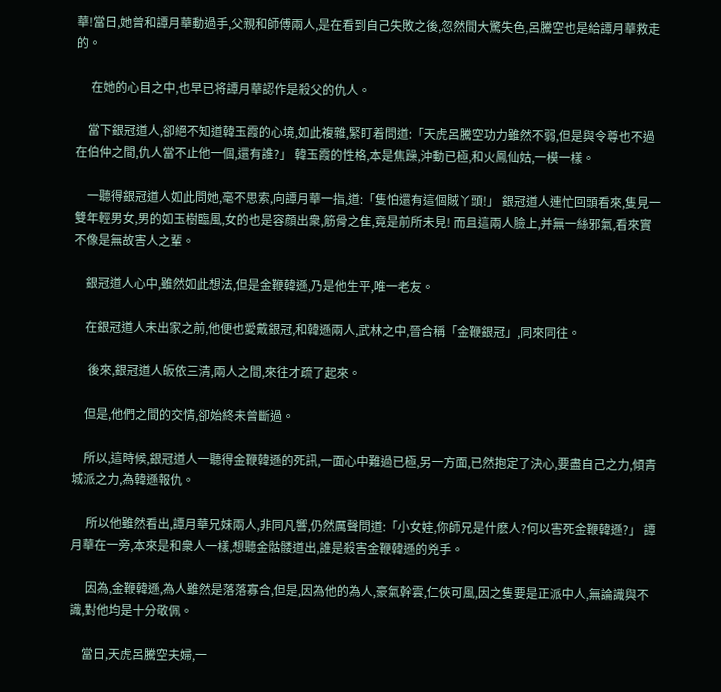華!當日,她曾和譚月華動過手,父親和師傅兩人,是在看到自己失敗之後,忽然間大驚失色,呂騰空也是給譚月華救走的。

     在她的心目之中,也早已将譚月華認作是殺父的仇人。

    當下銀冠道人,卻絕不知道韓玉霞的心境,如此複雜,緊盯着問道:「天虎呂騰空功力雖然不弱,但是與令尊也不過在伯仲之間,仇人當不止他一個,還有誰?」 韓玉霞的性格,本是焦躁,沖動已極,和火鳳仙姑,一模一樣。

    一聽得銀冠道人如此問她,毫不思索,向譚月華一指,道:「隻怕還有這個賊丫頭!」 銀冠道人連忙回頭看來,隻見一雙年輕男女,男的如玉樹臨風,女的也是容顔出衆,筋骨之隹,竟是前所未見! 而且這兩人臉上,并無一絲邪氣,看來實不像是無故害人之輩。

    銀冠道人心中,雖然如此想法,但是金鞭韓遜,乃是他生平,唯一老友。

    在銀冠道人未出家之前,他便也愛戴銀冠,和韓遜兩人,武林之中,晉合稱「金鞭銀冠」,同來同往。

     後來,銀冠道人皈依三清,兩人之間,來往才疏了起來。

    但是,他們之間的交情,卻始終未曾斷過。

    所以,這時候,銀冠道人一聽得金鞭韓遜的死訊,一面心中難過已極,另一方面,已然抱定了決心,要盡自己之力,傾青城派之力,為韓遜報仇。

     所以他雖然看出,譚月華兄妹兩人,非同凡響,仍然厲聲問道:「小女娃,你師兄是什麽人?何以害死金鞭韓遜?」 譚月華在一旁,本來是和衆人一樣,想聽金骷髅道出,誰是殺害金鞭韓遜的兇手。

     因為,金鞭韓遜,為人雖然是落落寡合,但是,因為他的為人,豪氣幹雲,仁俠可風,因之隻要是正派中人,無論識與不識,對他均是十分敬佩。

    當日,天虎呂騰空夫婦,一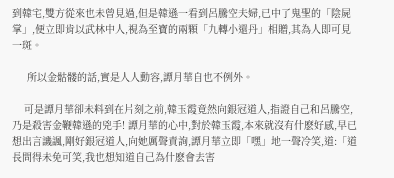到韓宅,雙方從來也未曾見過,但是韓遜一看到呂騰空夫婦,已中了鬼聖的「陰屍掌」,便立即肯以武林中人,視為至寶的兩顆「九轉小還丹」相贈,其為人即可見一斑。

     所以金骷髅的話,實是人人動容,譚月華自也不例外。

    可是譚月華卻未料到在片刻之前,韓玉霞竟然向銀冠道人,指證自己和呂騰空,乃是殺害金鞭韓遜的兇手! 譚月華的心中,對於韓玉霞,本來就沒有什麽好感,早已想出言譏諷,剛好銀冠道人,向她厲聲責詢,譚月華立即「嘿」地一聲冷笑,道:「道長問得未免可笑,我也想知道自己為什麽會去害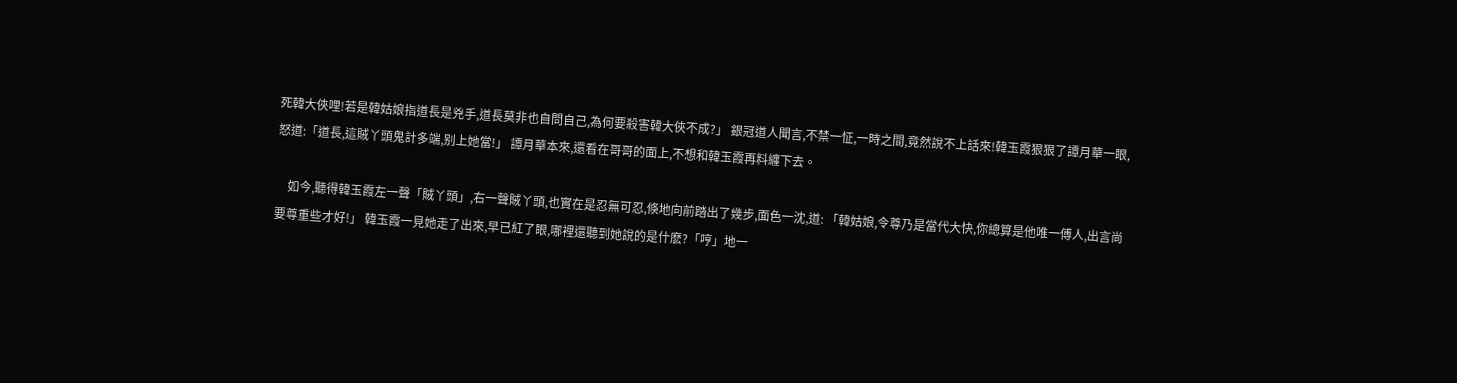死韓大俠哩!若是韓姑娘指道長是兇手,道長莫非也自問自己,為何要殺害韓大俠不成?」 銀冠道人聞言,不禁一怔,一時之間,竟然說不上話來!韓玉霞狠狠了譚月華一眼,怒道:「道長,這賊丫頭鬼計多端,别上她當!」 譚月華本來,還看在哥哥的面上,不想和韓玉霞再料纏下去。

    如今,聽得韓玉霞左一聲「賊丫頭」,右一聲賊丫頭,也實在是忍無可忍,倏地向前踏出了幾步,面色一沈,道: 「韓姑娘,令尊乃是當代大快,你總算是他唯一傅人,出言尚要尊重些才好!」 韓玉霞一見她走了出來,早已紅了眼,哪裡還聽到她說的是什麽?「哼」地一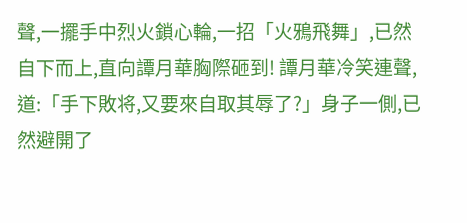聲,一擺手中烈火鎖心輪,一招「火鴉飛舞」,已然自下而上,直向譚月華胸際砸到! 譚月華冷笑連聲,道:「手下敗将,又要來自取其辱了?」身子一側,已然避開了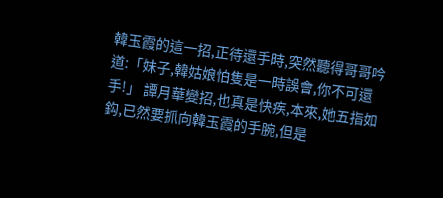韓玉霞的這一招,正待還手時,突然聽得哥哥吟道:「妹子,韓姑娘怕隻是一時誤會,你不可還手!」 譚月華變招,也真是快疾,本來,她五指如鈎,已然要抓向韓玉霞的手腕,但是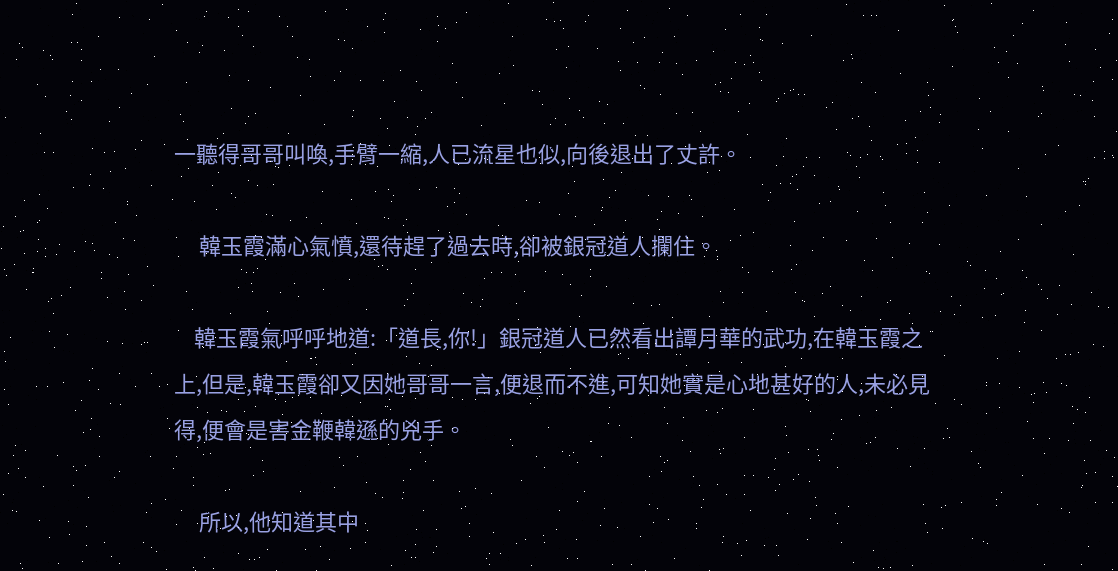一聽得哥哥叫喚,手臂一縮,人已流星也似,向後退出了丈許。

     韓玉霞滿心氣憤,還待趕了過去時,卻被銀冠道人攔住。

    韓玉霞氣呼呼地道:「道長,你!」銀冠道人已然看出譚月華的武功,在韓玉霞之上,但是,韓玉霞卻又因她哥哥一言,便退而不進,可知她實是心地甚好的人,未必見得,便會是害金鞭韓遜的兇手。

     所以,他知道其中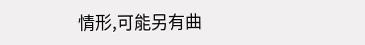情形,可能另有曲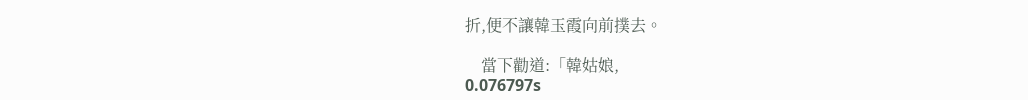折,便不讓韓玉霞向前撲去。

    當下勸道:「韓姑娘,
0.076797s